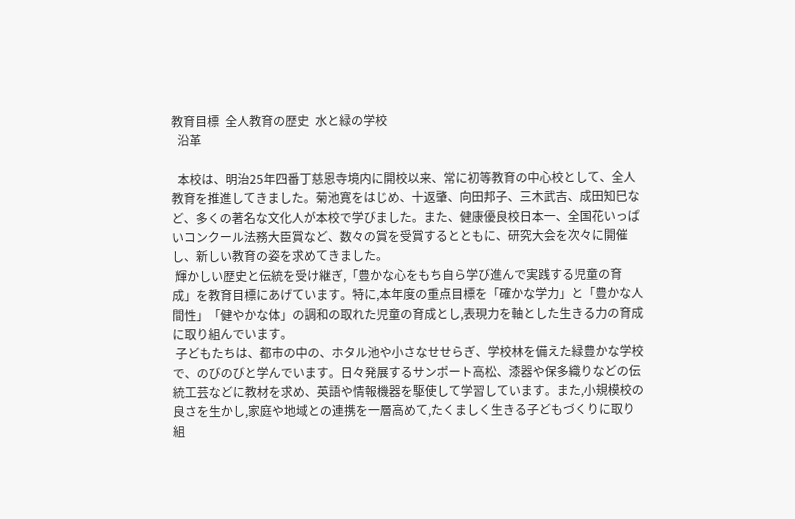教育目標  全人教育の歴史  水と緑の学校
  沿革

  本校は、明治25年四番丁慈恩寺境内に開校以来、常に初等教育の中心校として、全人教育を推進してきました。菊池寛をはじめ、十返肇、向田邦子、三木武吉、成田知巳など、多くの著名な文化人が本校で学びました。また、健康優良校日本一、全国花いっぱいコンクール法務大臣賞など、数々の賞を受賞するとともに、研究大会を次々に開催し、新しい教育の姿を求めてきました。
 輝かしい歴史と伝統を受け継ぎ,「豊かな心をもち自ら学び進んで実践する児童の育成」を教育目標にあげています。特に,本年度の重点目標を「確かな学力」と「豊かな人間性」「健やかな体」の調和の取れた児童の育成とし,表現力を軸とした生きる力の育成に取り組んでいます。
 子どもたちは、都市の中の、ホタル池や小さなせせらぎ、学校林を備えた緑豊かな学校で、のびのびと学んでいます。日々発展するサンポート高松、漆器や保多織りなどの伝統工芸などに教材を求め、英語や情報機器を駆使して学習しています。また,小規模校の良さを生かし,家庭や地域との連携を一層高めて,たくましく生きる子どもづくりに取り組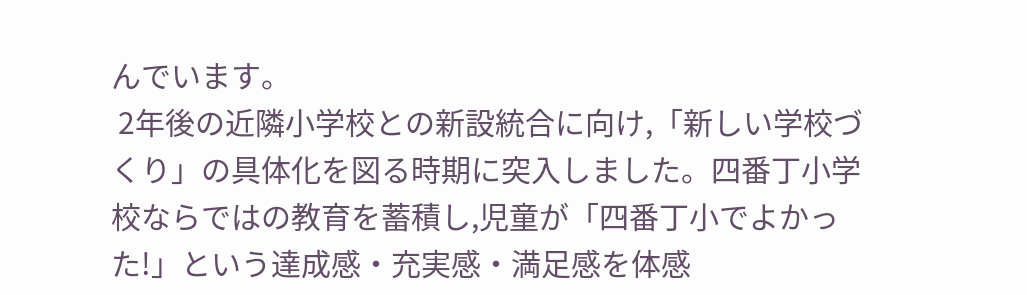んでいます。
 2年後の近隣小学校との新設統合に向け,「新しい学校づくり」の具体化を図る時期に突入しました。四番丁小学校ならではの教育を蓄積し,児童が「四番丁小でよかった!」という達成感・充実感・満足感を体感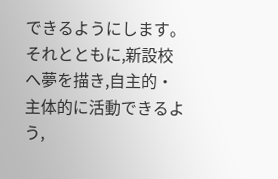できるようにします。それとともに,新設校へ夢を描き,自主的・主体的に活動できるよう,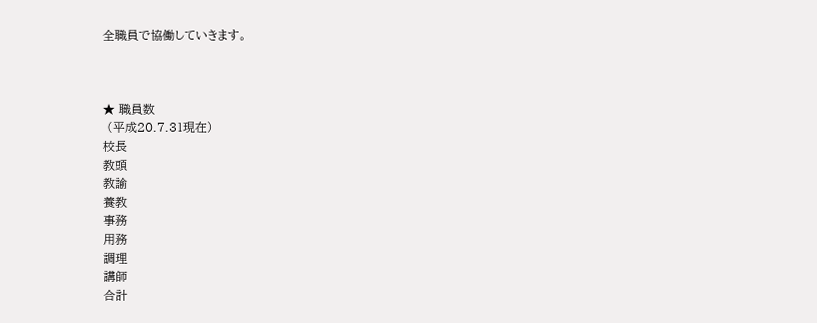全職員で協働していきます。



★ 職員数
 (平成20.7.31現在)
校長
教頭
教諭
養教
事務
用務
調理
講師
合計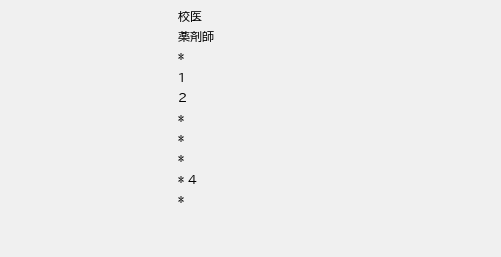校医
薬剤師
*
1
2
*
*
*
* 4
*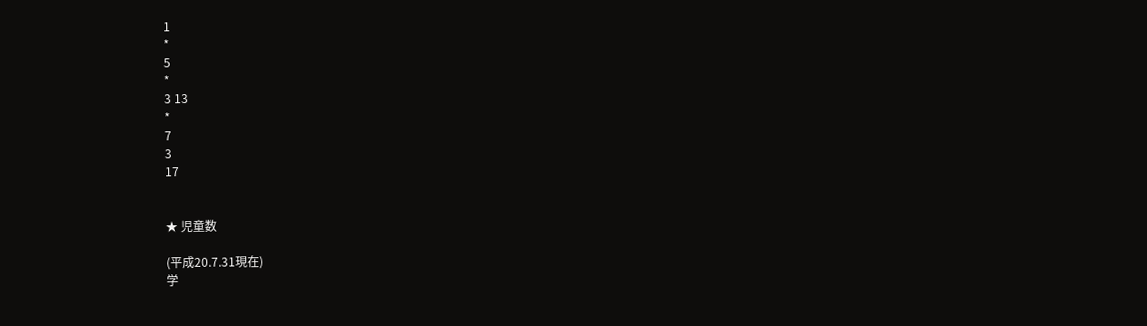1
*
5
*
3 13
*
7
3
17


★ 児童数

(平成20.7.31現在)
学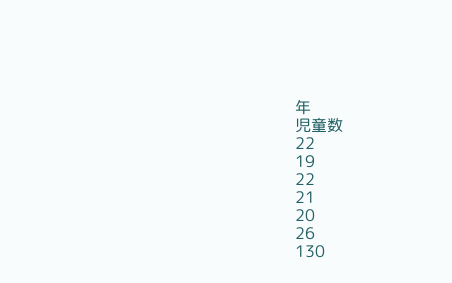年
児童数
22
19
22
21
20
26
130